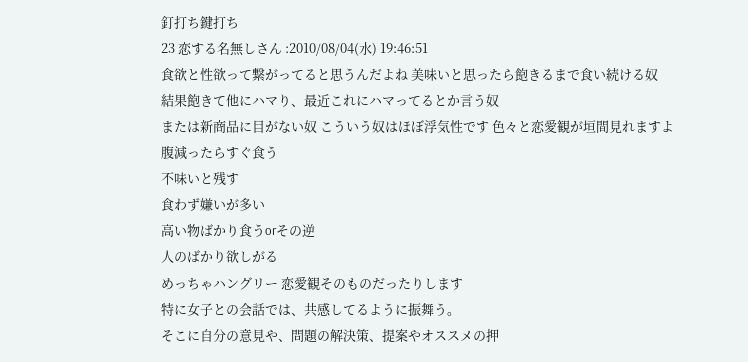釘打ち鍵打ち
23 恋する名無しさん :2010/08/04(水) 19:46:51
食欲と性欲って繋がってると思うんだよね 美味いと思ったら飽きるまで食い続ける奴
結果飽きて他にハマり、最近これにハマってるとか言う奴
または新商品に目がない奴 こういう奴はほぼ浮気性です 色々と恋愛観が垣間見れますよ
腹減ったらすぐ食う
不味いと残す
食わず嫌いが多い
高い物ばかり食うorその逆
人のばかり欲しがる
めっちゃハングリー 恋愛観そのものだったりします
特に女子との会話では、共感してるように振舞う。
そこに自分の意見や、問題の解決策、提案やオススメの押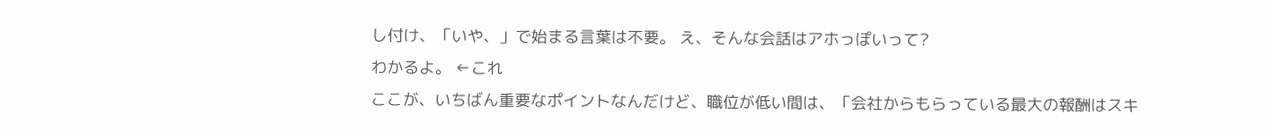し付け、「いや、」で始まる言葉は不要。 え、そんな会話はアホっぽいって?
わかるよ。 ←これ
ここが、いちばん重要なポイントなんだけど、職位が低い間は、「会社からもらっている最大の報酬はスキ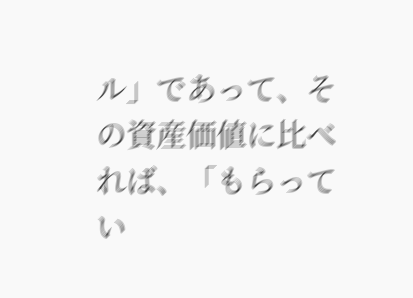ル」であって、その資産価値に比べれば、「もらってい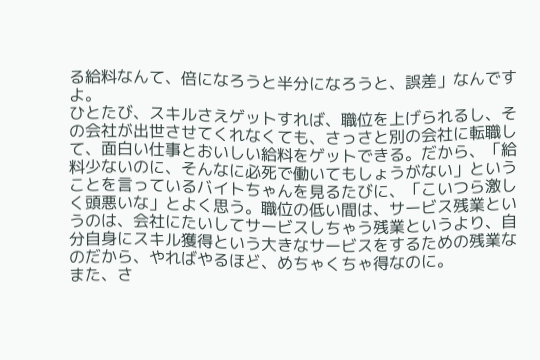る給料なんて、倍になろうと半分になろうと、誤差」なんですよ。
ひとたび、スキルさえゲットすれば、職位を上げられるし、その会社が出世させてくれなくても、さっさと別の会社に転職して、面白い仕事とおいしい給料をゲットできる。だから、「給料少ないのに、そんなに必死で働いてもしょうがない」ということを言っているバイトちゃんを見るたびに、「こいつら激しく頭悪いな」とよく思う。職位の低い間は、サービス残業というのは、会社にたいしてサービスしちゃう残業というより、自分自身にスキル獲得という大きなサービスをするための残業なのだから、やればやるほど、めちゃくちゃ得なのに。
また、さ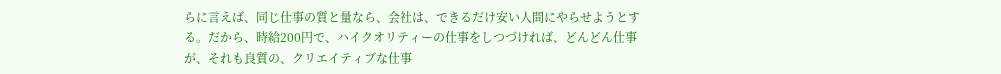らに言えば、同じ仕事の質と量なら、会社は、できるだけ安い人間にやらせようとする。だから、時給200円で、ハイクオリティーの仕事をしつづければ、どんどん仕事が、それも良質の、クリエイティブな仕事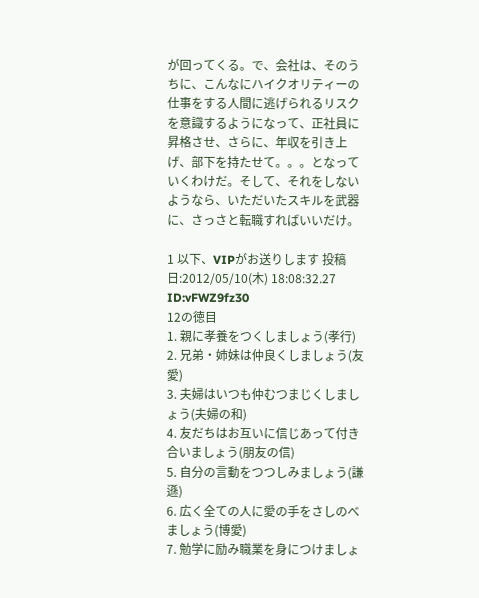が回ってくる。で、会社は、そのうちに、こんなにハイクオリティーの仕事をする人間に逃げられるリスクを意識するようになって、正社員に昇格させ、さらに、年収を引き上げ、部下を持たせて。。。となっていくわけだ。そして、それをしないようなら、いただいたスキルを武器に、さっさと転職すればいいだけ。

1 以下、VIPがお送りします 投稿日:2012/05/10(木) 18:08:32.27 ID:vFWZ9fz30
12の徳目
1. 親に孝養をつくしましょう(孝行)
2. 兄弟・姉妹は仲良くしましょう(友愛)
3. 夫婦はいつも仲むつまじくしましょう(夫婦の和)
4. 友だちはお互いに信じあって付き合いましょう(朋友の信)
5. 自分の言動をつつしみましょう(謙遜)
6. 広く全ての人に愛の手をさしのべましょう(博愛)
7. 勉学に励み職業を身につけましょ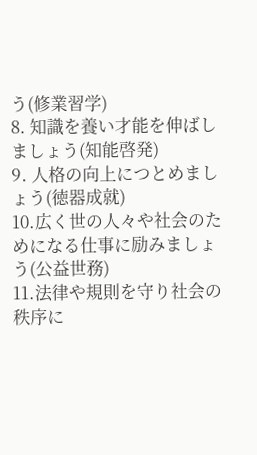う(修業習学)
8. 知識を養い才能を伸ばしましょう(知能啓発)
9. 人格の向上につとめましょう(徳器成就)
10.広く世の人々や社会のためになる仕事に励みましょう(公益世務)
11.法律や規則を守り社会の秩序に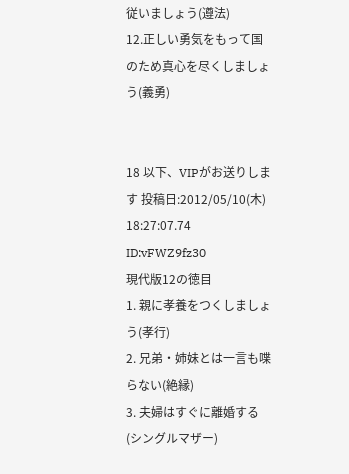従いましょう(遵法)
12.正しい勇気をもって国のため真心を尽くしましょう(義勇)


18 以下、VIPがお送りします 投稿日:2012/05/10(木) 18:27:07.74 ID:vFWZ9fz30
現代版12の徳目
1. 親に孝養をつくしましょう(孝行)
2. 兄弟・姉妹とは一言も喋らない(絶縁)
3. 夫婦はすぐに離婚する(シングルマザー)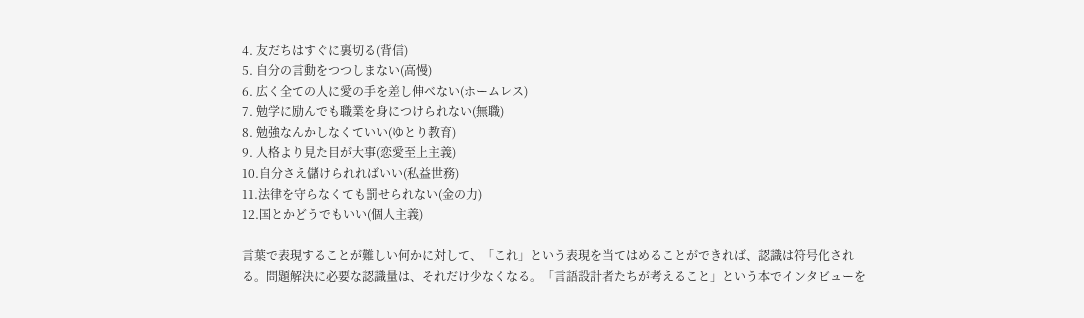4. 友だちはすぐに裏切る(背信)
5. 自分の言動をつつしまない(高慢)
6. 広く全ての人に愛の手を差し伸べない(ホームレス)
7. 勉学に励んでも職業を身につけられない(無職)
8. 勉強なんかしなくていい(ゆとり教育)
9. 人格より見た目が大事(恋愛至上主義)
10.自分さえ儲けられればいい(私益世務)
11.法律を守らなくても罰せられない(金の力)
12.国とかどうでもいい(個人主義)

言葉で表現することが難しい何かに対して、「これ」という表現を当てはめることができれば、認識は符号化される。問題解決に必要な認識量は、それだけ少なくなる。「言語設計者たちが考えること」という本でインタビューを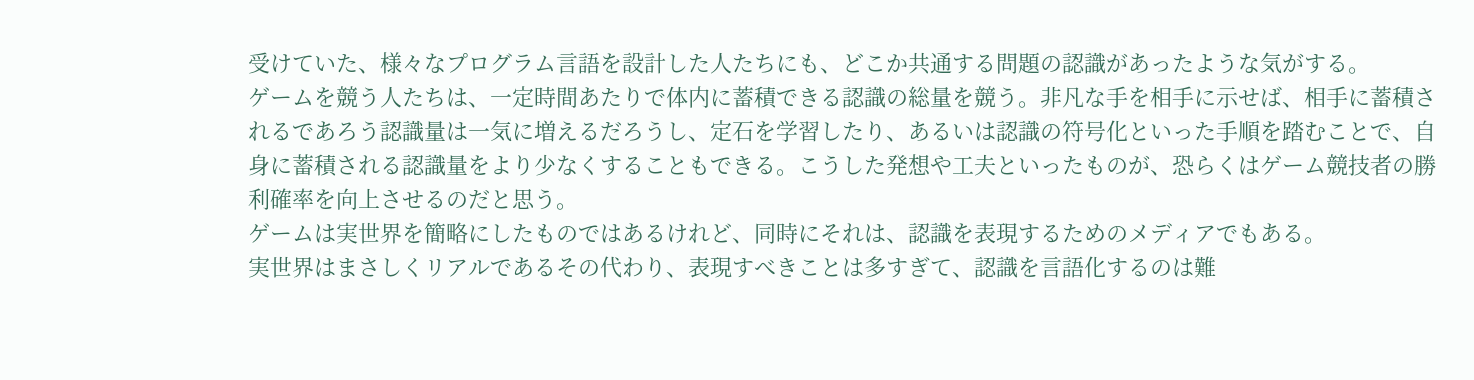受けていた、様々なプログラム言語を設計した人たちにも、どこか共通する問題の認識があったような気がする。
ゲームを競う人たちは、一定時間あたりで体内に蓄積できる認識の総量を競う。非凡な手を相手に示せば、相手に蓄積されるであろう認識量は一気に増えるだろうし、定石を学習したり、あるいは認識の符号化といった手順を踏むことで、自身に蓄積される認識量をより少なくすることもできる。こうした発想や工夫といったものが、恐らくはゲーム競技者の勝利確率を向上させるのだと思う。
ゲームは実世界を簡略にしたものではあるけれど、同時にそれは、認識を表現するためのメディアでもある。
実世界はまさしくリアルであるその代わり、表現すべきことは多すぎて、認識を言語化するのは難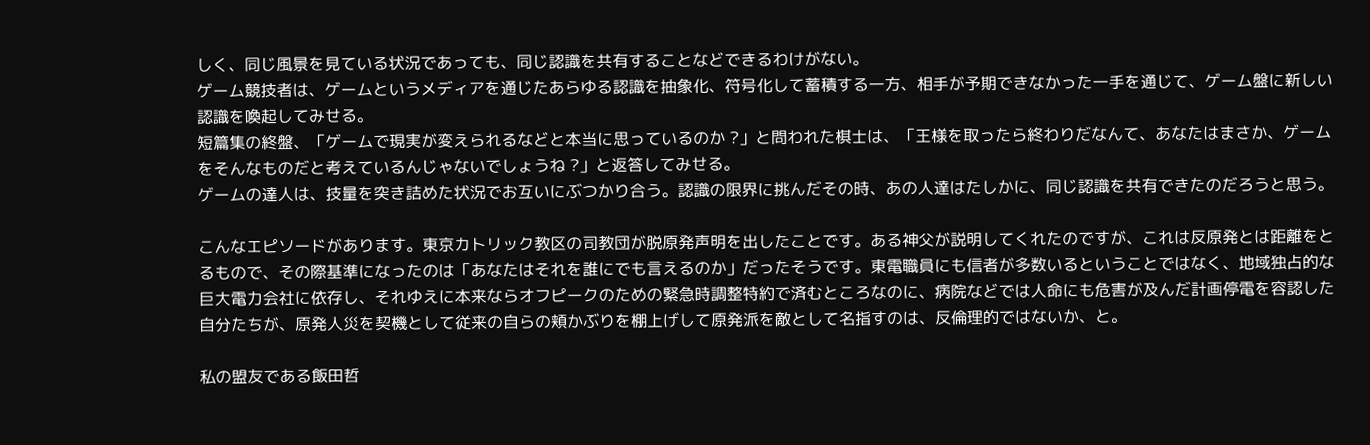しく、同じ風景を見ている状況であっても、同じ認識を共有することなどできるわけがない。
ゲーム競技者は、ゲームというメディアを通じたあらゆる認識を抽象化、符号化して蓄積する一方、相手が予期できなかった一手を通じて、ゲーム盤に新しい認識を喚起してみせる。
短篇集の終盤、「ゲームで現実が変えられるなどと本当に思っているのか ?」と問われた棋士は、「王様を取ったら終わりだなんて、あなたはまさか、ゲームをそんなものだと考えているんじゃないでしょうね ?」と返答してみせる。
ゲームの達人は、技量を突き詰めた状況でお互いにぶつかり合う。認識の限界に挑んだその時、あの人達はたしかに、同じ認識を共有できたのだろうと思う。

こんなエピソードがあります。東京カトリック教区の司教団が脱原発声明を出したことです。ある神父が説明してくれたのですが、これは反原発とは距離をとるもので、その際基準になったのは「あなたはそれを誰にでも言えるのか」だったそうです。東電職員にも信者が多数いるということではなく、地域独占的な巨大電力会社に依存し、それゆえに本来ならオフピークのための緊急時調整特約で済むところなのに、病院などでは人命にも危害が及んだ計画停電を容認した自分たちが、原発人災を契機として従来の自らの頬かぶりを棚上げして原発派を敵として名指すのは、反倫理的ではないか、と。

私の盟友である飯田哲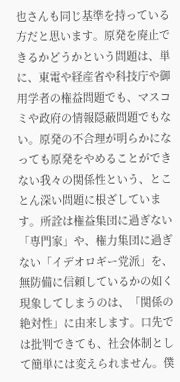也さんも同じ基準を持っている方だと思います。原発を廃止できるかどうかという問題は、単に、東電や経産省や科技庁や御用学者の権益問題でも、マスコミや政府の情報隠蔽問題でもない。原発の不合理が明らかになっても原発をやめることができない我々の関係性という、とことん深い問題に根ざしています。所詮は権益集団に過ぎない「専門家」や、権力集団に過ぎない「イデオロギー党派」を、無防備に信頼しているかの如く現象してしまうのは、「関係の絶対性」に由来します。口先では批判できても、社会体制として簡単には変えられません。僕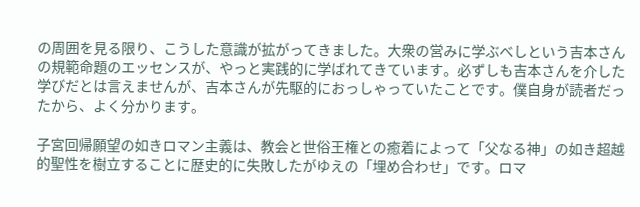の周囲を見る限り、こうした意識が拡がってきました。大衆の営みに学ぶべしという吉本さんの規範命題のエッセンスが、やっと実践的に学ばれてきています。必ずしも吉本さんを介した学びだとは言えませんが、吉本さんが先駆的におっしゃっていたことです。僕自身が読者だったから、よく分かります。

子宮回帰願望の如きロマン主義は、教会と世俗王権との癒着によって「父なる神」の如き超越的聖性を樹立することに歴史的に失敗したがゆえの「埋め合わせ」です。ロマ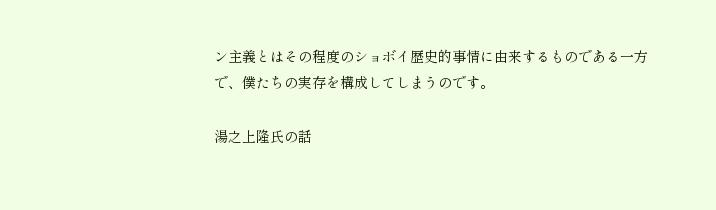ン主義とはその程度のショボイ歴史的事情に由来するものである一方で、僕たちの実存を構成してしまうのです。

湯之上隆氏の話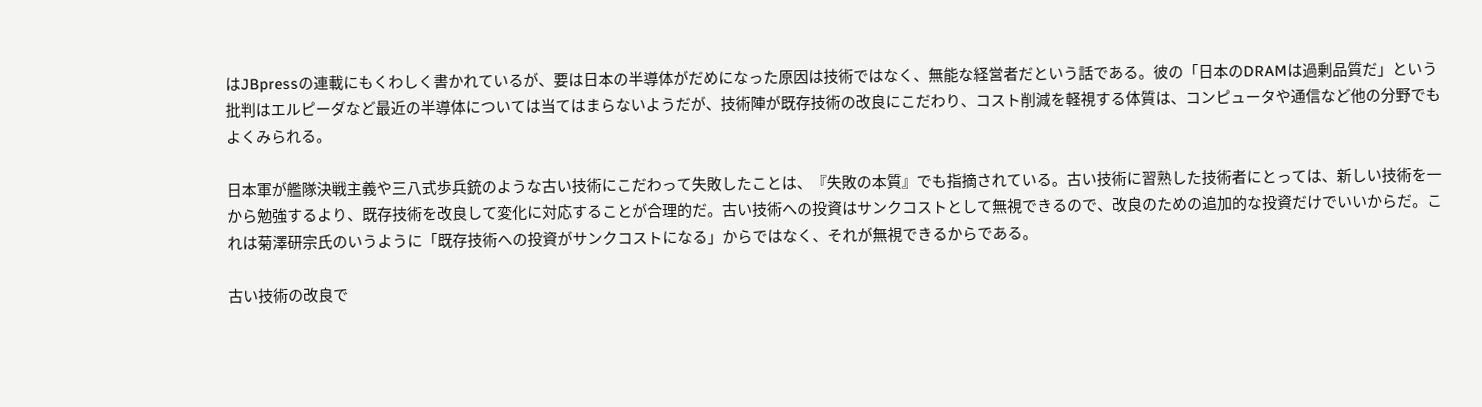はJBpressの連載にもくわしく書かれているが、要は日本の半導体がだめになった原因は技術ではなく、無能な経営者だという話である。彼の「日本のDRAMは過剰品質だ」という批判はエルピーダなど最近の半導体については当てはまらないようだが、技術陣が既存技術の改良にこだわり、コスト削減を軽視する体質は、コンピュータや通信など他の分野でもよくみられる。

日本軍が艦隊決戦主義や三八式歩兵銃のような古い技術にこだわって失敗したことは、『失敗の本質』でも指摘されている。古い技術に習熟した技術者にとっては、新しい技術を一から勉強するより、既存技術を改良して変化に対応することが合理的だ。古い技術への投資はサンクコストとして無視できるので、改良のための追加的な投資だけでいいからだ。これは菊澤研宗氏のいうように「既存技術への投資がサンクコストになる」からではなく、それが無視できるからである。

古い技術の改良で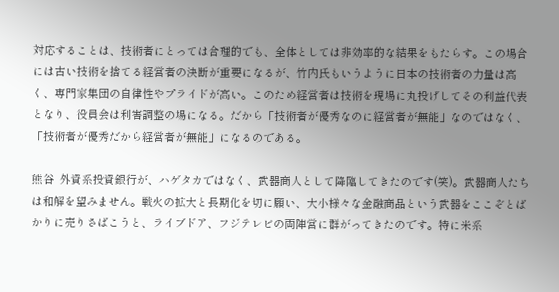対応することは、技術者にとっては合理的でも、全体としては非効率的な結果をもたらす。この場合には古い技術を捨てる経営者の決断が重要になるが、竹内氏もいうように日本の技術者の力量は高く、専門家集団の自律性やプライドが高い。このため経営者は技術を現場に丸投げしてその利益代表となり、役員会は利害調整の場になる。だから「技術者が優秀なのに経営者が無能」なのではなく、「技術者が優秀だから経営者が無能」になるのである。

熊谷  外資系投資銀行が、ハゲタカではなく、武器商人として降臨してきたのです(笑)。武器商人たちは和解を望みません。戦火の拡大と長期化を切に願い、大小様々な金融商品という武器をここぞとばかりに売りさばこうと、ライブドア、フジテレビの両陣営に群がってきたのです。特に米系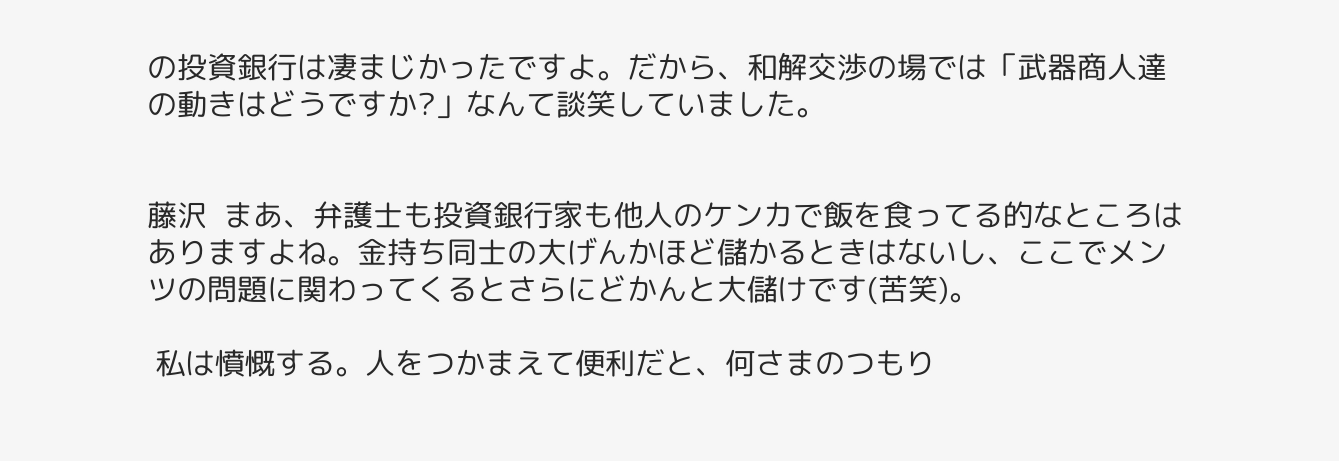の投資銀行は凄まじかったですよ。だから、和解交渉の場では「武器商人達の動きはどうですか?」なんて談笑していました。


藤沢  まあ、弁護士も投資銀行家も他人のケンカで飯を食ってる的なところはありますよね。金持ち同士の大げんかほど儲かるときはないし、ここでメンツの問題に関わってくるとさらにどかんと大儲けです(苦笑)。

 私は憤慨する。人をつかまえて便利だと、何さまのつもり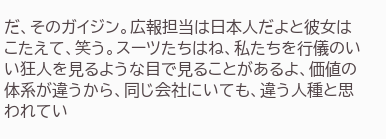だ、そのガイジン。広報担当は日本人だよと彼女はこたえて、笑う。スーツたちはね、私たちを行儀のいい狂人を見るような目で見ることがあるよ、価値の体系が違うから、同じ会社にいても、違う人種と思われてい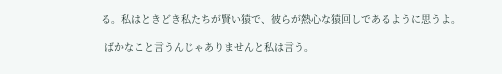る。私はときどき私たちが賢い猿で、彼らが熱心な猿回しであるように思うよ。

 ばかなこと言うんじゃありませんと私は言う。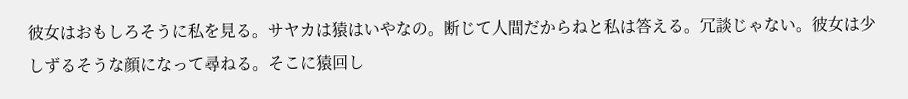彼女はおもしろそうに私を見る。サヤカは猿はいやなの。断じて人間だからねと私は答える。冗談じゃない。彼女は少しずるそうな顔になって尋ねる。そこに猿回し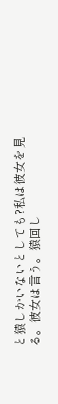と猿しかいないとしても?私は彼女を見る。彼女は言う。猿回し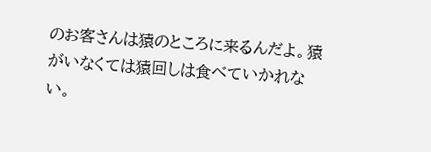のお客さんは猿のところに来るんだよ。猿がいなくては猿回しは食べていかれない。